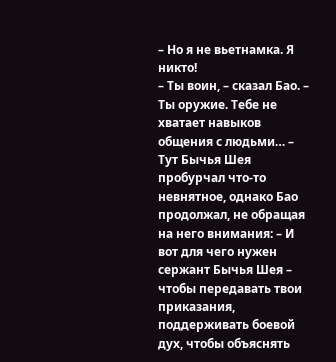– Но я не вьетнамка. Я никто!
– Ты воин, – сказал Бао. – Ты оружие. Тебе не хватает навыков общения с людьми… – Тут Бычья Шея пробурчал что-то невнятное, однако Бао продолжал, не обращая на него внимания: – И вот для чего нужен сержант Бычья Шея – чтобы передавать твои приказания, поддерживать боевой дух, чтобы объяснять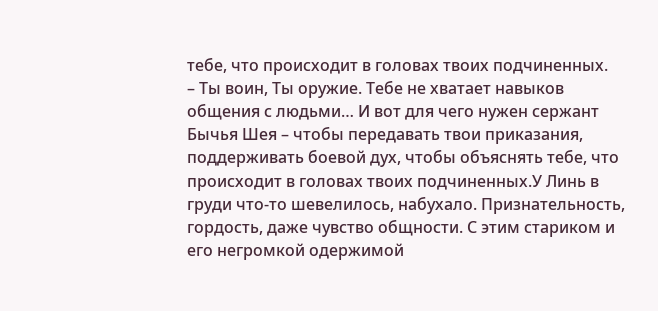тебе, что происходит в головах твоих подчиненных.
– Ты воин, Ты оружие. Тебе не хватает навыков общения с людьми… И вот для чего нужен сержант Бычья Шея – чтобы передавать твои приказания, поддерживать боевой дух, чтобы объяснять тебе, что происходит в головах твоих подчиненных.У Линь в груди что-то шевелилось, набухало. Признательность, гордость, даже чувство общности. С этим стариком и его негромкой одержимой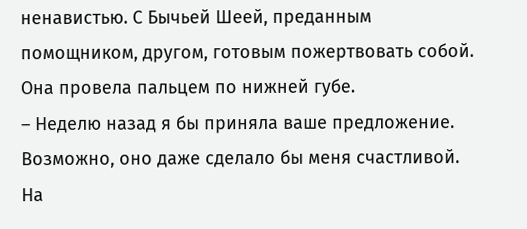ненавистью. С Бычьей Шеей, преданным помощником, другом, готовым пожертвовать собой.
Она провела пальцем по нижней губе.
– Неделю назад я бы приняла ваше предложение. Возможно, оно даже сделало бы меня счастливой. На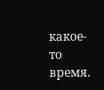какое-то время.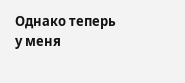Однако теперь у меня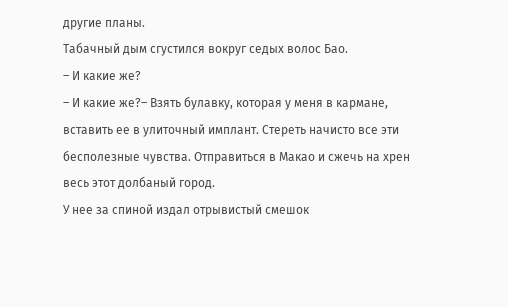другие планы.
Табачный дым сгустился вокруг седых волос Бао.
– И какие же?
– И какие же?– Взять булавку, которая у меня в кармане, вставить ее в улиточный имплант. Стереть начисто все эти бесполезные чувства. Отправиться в Макао и сжечь на хрен весь этот долбаный город.
У нее за спиной издал отрывистый смешок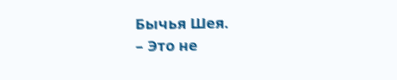Бычья Шея.
– Это не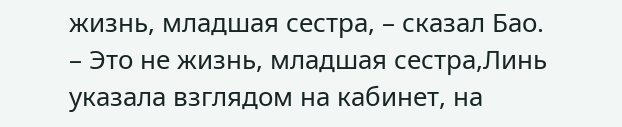жизнь, младшая сестра, – сказал Бао.
– Это не жизнь, младшая сестра,Линь указала взглядом на кабинет, на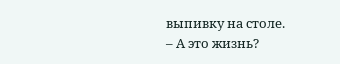выпивку на столе.
– А это жизнь?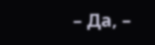– Да, –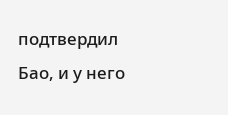подтвердил Бао, и у него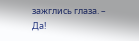зажглись глаза. – Да!